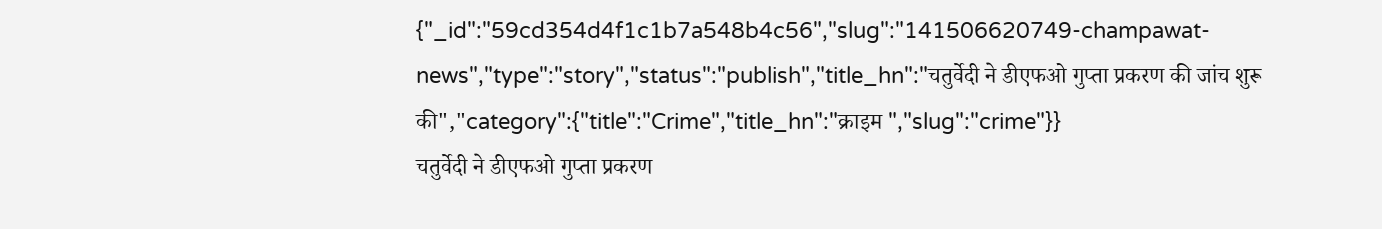{"_id":"59cd354d4f1c1b7a548b4c56","slug":"141506620749-champawat-news","type":"story","status":"publish","title_hn":"चतुर्वेदी ने डीएफओ गुप्ता प्रकरण की जांच शुरू की","category":{"title":"Crime","title_hn":"क्राइम ","slug":"crime"}}
चतुर्वेदी ने डीएफओ गुप्ता प्रकरण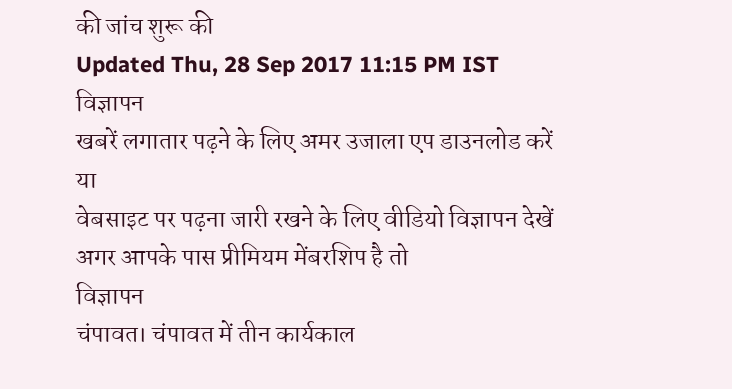की जांच शुरू की
Updated Thu, 28 Sep 2017 11:15 PM IST
विज्ञापन
खबरें लगातार पढ़ने के लिए अमर उजाला एप डाउनलोड करें
या
वेबसाइट पर पढ़ना जारी रखने के लिए वीडियो विज्ञापन देखें
अगर आपके पास प्रीमियम मेंबरशिप है तो
विज्ञापन
चंपावत। चंपावत में तीन कार्यकाल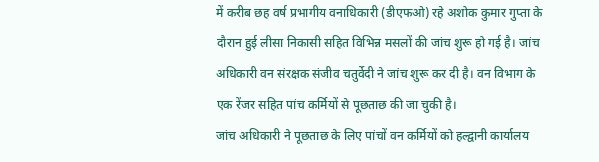में करीब छह वर्ष प्रभागीय वनाधिकारी (डीएफओ) रहे अशोक कुमार गुप्ता के दौरान हुई लीसा निकासी सहित विभिन्न मसलों की जांच शुरू हो गई है। जांच अधिकारी वन संरक्षक संजीव चतुर्वेदी ने जांच शुरू कर दी है। वन विभाग के एक रेंजर सहित पांच कर्मियों से पूछताछ की जा चुकी है।
जांच अधिकारी ने पूछताछ के लिए पांचों वन कर्मियों को हल्द्वानी कार्यालय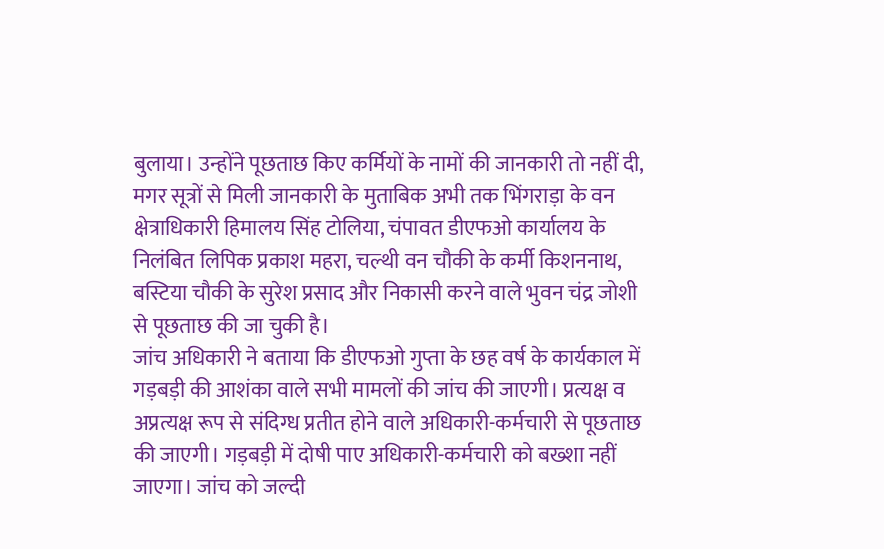बुलाया। उन्होंने पूछताछ किए कर्मियों के नामों की जानकारी तो नहीं दी, मगर सूत्रों से मिली जानकारी के मुताबिक अभी तक भिंगराड़ा के वन क्षेत्राधिकारी हिमालय सिंह टोलिया, चंपावत डीएफओ कार्यालय के निलंबित लिपिक प्रकाश महरा, चल्थी वन चौकी के कर्मी किशननाथ, बस्टिया चौकी के सुरेश प्रसाद और निकासी करने वाले भुवन चंद्र जोशी से पूछताछ की जा चुकी है।
जांच अधिकारी ने बताया कि डीएफओ गुप्ता के छह वर्ष के कार्यकाल में गड़बड़ी की आशंका वाले सभी मामलों की जांच की जाएगी। प्रत्यक्ष व अप्रत्यक्ष रूप से संदिग्ध प्रतीत होने वाले अधिकारी-कर्मचारी से पूछताछ की जाएगी। गड़बड़ी में दोषी पाए अधिकारी-कर्मचारी को बख्शा नहीं जाएगा। जांच को जल्दी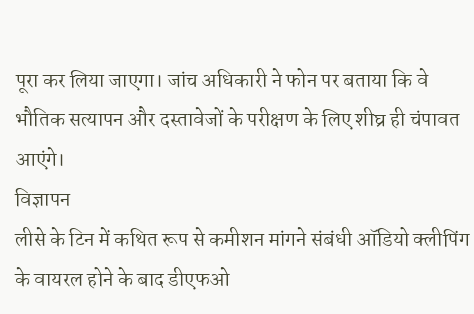पूरा कर लिया जाएगा। जांच अधिकारी ने फोन पर बताया कि वे भौतिक सत्यापन और दस्तावेजों के परीक्षण के लिए शीघ्र ही चंपावत आएंगे।
विज्ञापन
लीसे के टिन में कथित रूप से कमीशन मांगने संबंधी ऑडियो क्लीपिंग के वायरल होने के बाद डीएफओ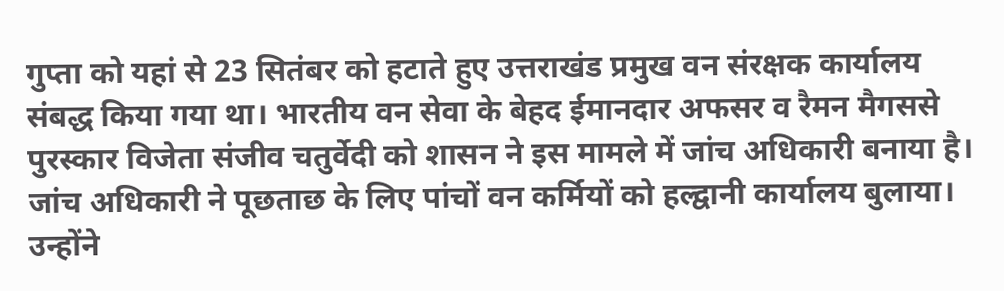गुप्ता को यहां से 23 सितंबर को हटाते हुए उत्तराखंड प्रमुख वन संरक्षक कार्यालय संबद्ध किया गया था। भारतीय वन सेवा के बेहद ईमानदार अफसर व रैमन मैगससे पुरस्कार विजेता संजीव चतुर्वेदी को शासन ने इस मामले में जांच अधिकारी बनाया है।
जांच अधिकारी ने पूछताछ के लिए पांचों वन कर्मियों को हल्द्वानी कार्यालय बुलाया। उन्होंने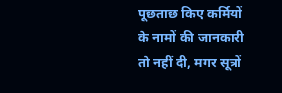पूछताछ किए कर्मियों के नामों की जानकारी तो नहीं दी, मगर सूत्रों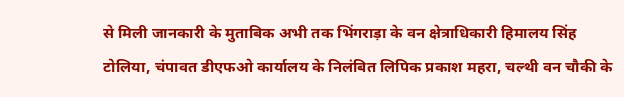से मिली जानकारी के मुताबिक अभी तक भिंगराड़ा के वन क्षेत्राधिकारी हिमालय सिंह टोलिया, चंपावत डीएफओ कार्यालय के निलंबित लिपिक प्रकाश महरा, चल्थी वन चौकी के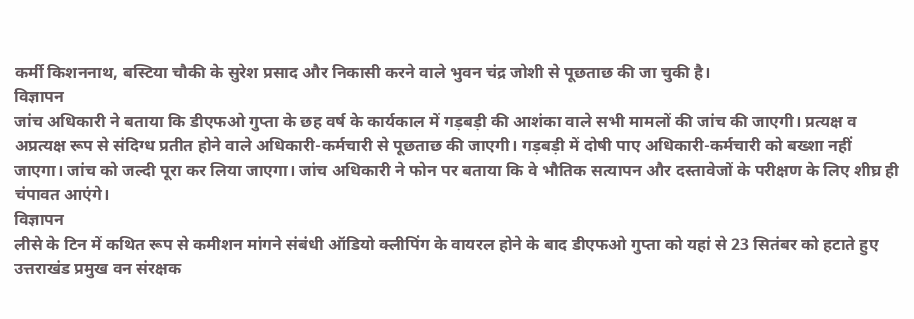कर्मी किशननाथ, बस्टिया चौकी के सुरेश प्रसाद और निकासी करने वाले भुवन चंद्र जोशी से पूछताछ की जा चुकी है।
विज्ञापन
जांच अधिकारी ने बताया कि डीएफओ गुप्ता के छह वर्ष के कार्यकाल में गड़बड़ी की आशंका वाले सभी मामलों की जांच की जाएगी। प्रत्यक्ष व अप्रत्यक्ष रूप से संदिग्ध प्रतीत होने वाले अधिकारी-कर्मचारी से पूछताछ की जाएगी। गड़बड़ी में दोषी पाए अधिकारी-कर्मचारी को बख्शा नहीं जाएगा। जांच को जल्दी पूरा कर लिया जाएगा। जांच अधिकारी ने फोन पर बताया कि वे भौतिक सत्यापन और दस्तावेजों के परीक्षण के लिए शीघ्र ही चंपावत आएंगे।
विज्ञापन
लीसे के टिन में कथित रूप से कमीशन मांगने संबंधी ऑडियो क्लीपिंग के वायरल होने के बाद डीएफओ गुप्ता को यहां से 23 सितंबर को हटाते हुए उत्तराखंड प्रमुख वन संरक्षक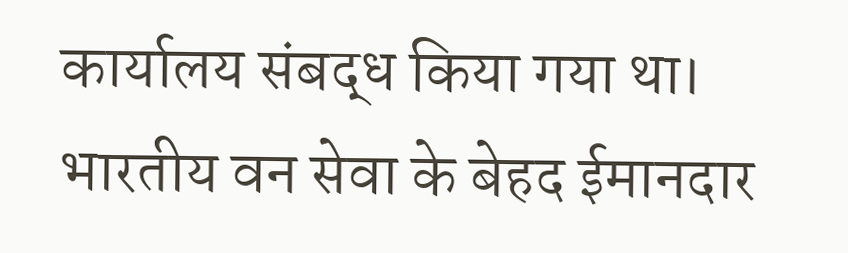कार्यालय संबद्ध किया गया था। भारतीय वन सेवा के बेहद ईमानदार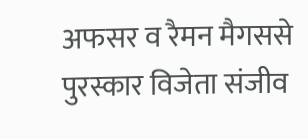अफसर व रैमन मैगससे पुरस्कार विजेता संजीव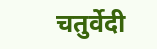चतुर्वेदी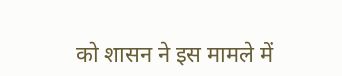को शासन ने इस मामले में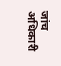जांच अधिकारी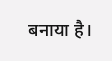बनाया है।